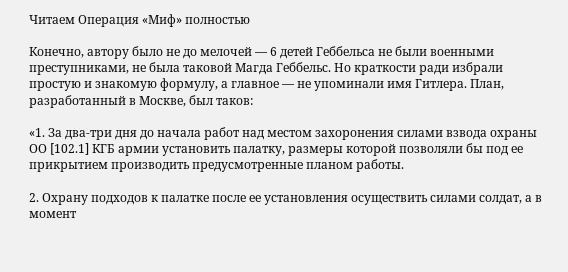Читаем Операция «Миф» полностью

Конечно, автору было не до мелочей — 6 детей Геббельса не были военными преступниками, не была таковой Магда Геббельс. Но краткости ради избрали простую и знакомую формулу, а главное — не упоминали имя Гитлера. План, разработанный в Москве, был таков:

«1. За два-три дня до начала работ над местом захоронения силами взвода охраны ОО [102.1] КГБ армии установить палатку, размеры которой позволяли бы под ее прикрытием производить предусмотренные планом работы.

2. Охрану подходов к палатке после ее установления осуществить силами солдат, а в момент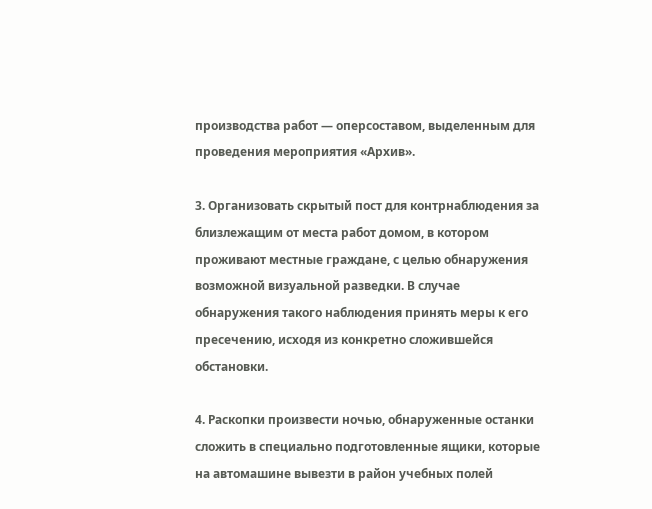производства работ — оперсоставом, выделенным для проведения мероприятия «Архив».

3. Организовать скрытый пост для контрнаблюдения за близлежащим от места работ домом, в котором проживают местные граждане, с целью обнаружения возможной визуальной разведки. В случае обнаружения такого наблюдения принять меры к его пресечению, исходя из конкретно сложившейся обстановки.

4. Раскопки произвести ночью, обнаруженные останки сложить в специально подготовленные ящики, которые на автомашине вывезти в район учебных полей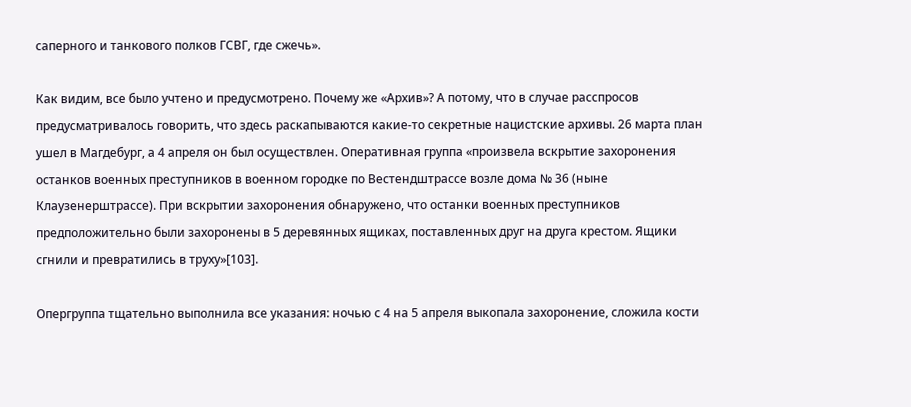саперного и танкового полков ГСВГ, где сжечь».

Как видим, все было учтено и предусмотрено. Почему же «Архив»? А потому, что в случае расспросов предусматривалось говорить, что здесь раскапываются какие-то секретные нацистские архивы. 26 марта план ушел в Магдебург, а 4 апреля он был осуществлен. Оперативная группа «произвела вскрытие захоронения останков военных преступников в военном городке по Вестендштрассе возле дома № 36 (ныне Клаузенерштрассе). При вскрытии захоронения обнаружено, что останки военных преступников предположительно были захоронены в 5 деревянных ящиках, поставленных друг на друга крестом. Ящики сгнили и превратились в труху»[103].

Опергруппа тщательно выполнила все указания: ночью с 4 на 5 апреля выкопала захоронение, сложила кости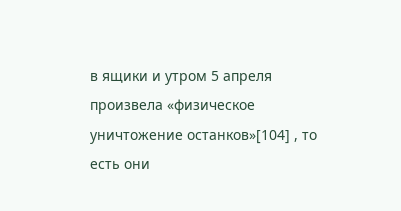в ящики и утром 5 апреля произвела «физическое уничтожение останков»[104] , то есть они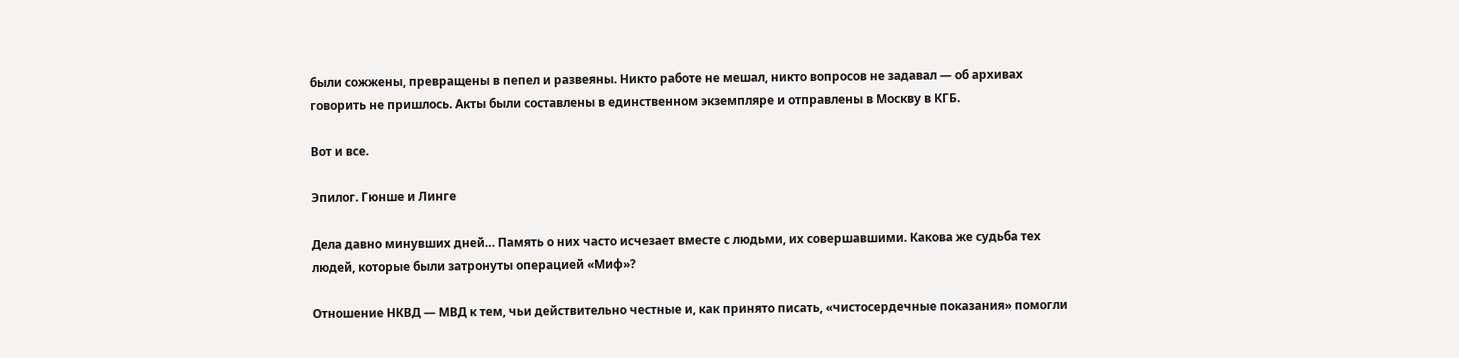были сожжены, превращены в пепел и развеяны. Никто работе не мешал, никто вопросов не задавал — об архивах говорить не пришлось. Акты были составлены в единственном экземпляре и отправлены в Москву в КГБ.

Вот и все.

Эпилог. Гюнше и Линге

Дела давно минувших дней… Память о них часто исчезает вместе с людьми, их совершавшими. Какова же судьба тех людей, которые были затронуты операцией «Миф»?

Отношение HКВД — МВД к тем, чьи действительно честные и, как принято писать, «чистосердечные показания» помогли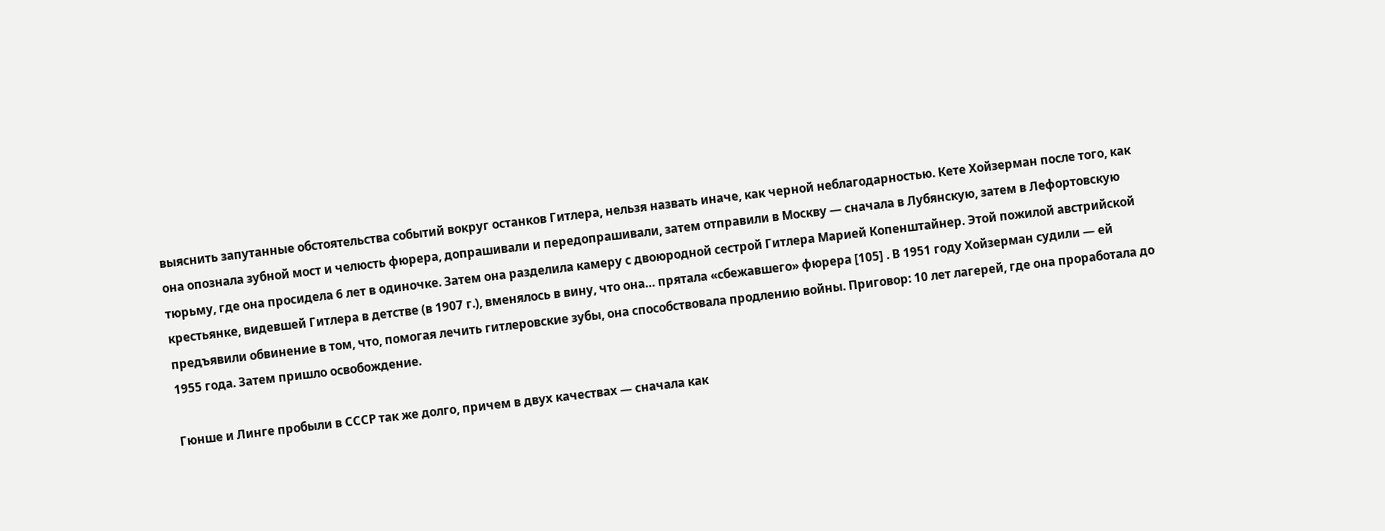выяснить запутанные обстоятельства событий вокруг останков Гитлера, нельзя назвать иначе, как черной неблагодарностью. Кете Хойзерман после того, как она опознала зубной мост и челюсть фюрера, допрашивали и передопрашивали, затем отправили в Москву — сначала в Лубянскую, затем в Лефортовскую тюрьму, где она просидела 6 лет в одиночке. Затем она разделила камеру с двоюродной сестрой Гитлера Марией Копенштайнер. Этой пожилой австрийской крестьянке, видевшей Гитлера в детстве (в 1907 г.), вменялось в вину, что она… прятала «сбежавшего» фюрера [105] . В 1951 году Хойзерман судили — ей предъявили обвинение в том, что, помогая лечить гитлеровские зубы, она способствовала продлению войны. Приговор: 10 лет лагерей, где она проработала до 1955 года. Затем пришло освобождение.

Гюнше и Линге пробыли в СССР так же долго, причем в двух качествах — сначала как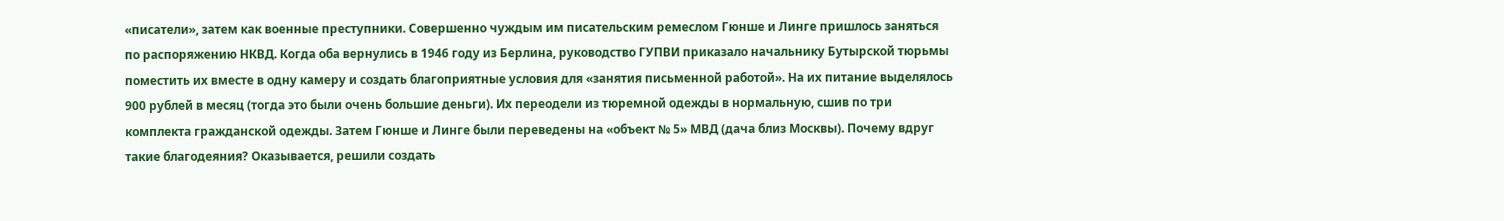«писатели», затем как военные преступники. Совершенно чуждым им писательским ремеслом Гюнше и Линге пришлось заняться по распоряжению НКВД. Когда оба вернулись в 1946 году из Берлина, руководство ГУПВИ приказало начальнику Бутырской тюрьмы поместить их вместе в одну камеру и создать благоприятные условия для «занятия письменной работой». На их питание выделялось 900 рублей в месяц (тогда это были очень большие деньги). Их переодели из тюремной одежды в нормальную, сшив по три комплекта гражданской одежды. Затем Гюнше и Линге были переведены на «объект № 5» МВД (дача близ Москвы). Почему вдруг такие благодеяния? Оказывается, решили создать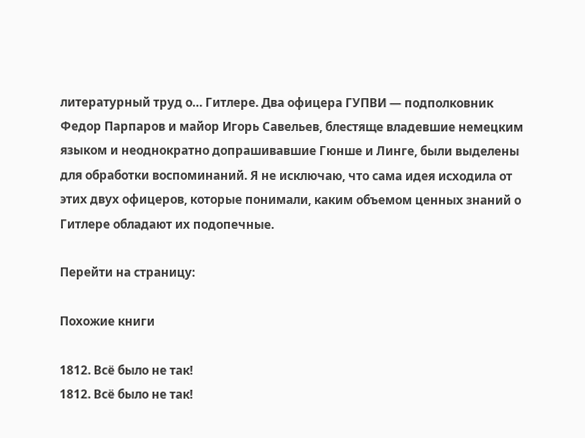литературный труд о… Гитлере. Два офицера ГУПВИ — подполковник Федор Парпаров и майор Игорь Савельев, блестяще владевшие немецким языком и неоднократно допрашивавшие Гюнше и Линге, были выделены для обработки воспоминаний. Я не исключаю, что сама идея исходила от этих двух офицеров, которые понимали, каким объемом ценных знаний о Гитлере обладают их подопечные.

Перейти на страницу:

Похожие книги

1812. Всё было не так!
1812. Всё было не так!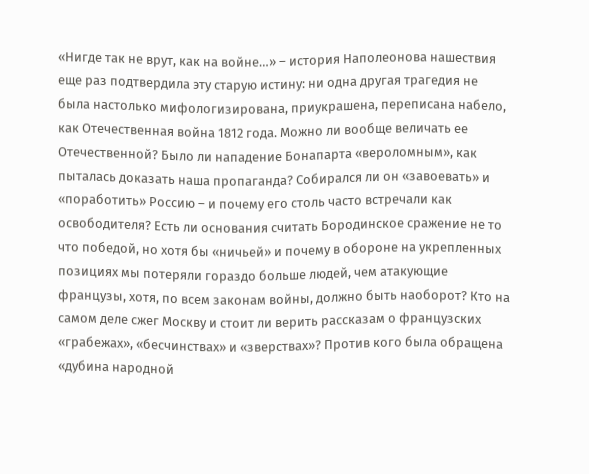«Нигде так не врут, как на войне…» – история Наполеонова нашествия еще раз подтвердила эту старую истину: ни одна другая трагедия не была настолько мифологизирована, приукрашена, переписана набело, как Отечественная война 1812 года. Можно ли вообще величать ее Отечественной? Было ли нападение Бонапарта «вероломным», как пыталась доказать наша пропаганда? Собирался ли он «завоевать» и «поработить» Россию – и почему его столь часто встречали как освободителя? Есть ли основания считать Бородинское сражение не то что победой, но хотя бы «ничьей» и почему в обороне на укрепленных позициях мы потеряли гораздо больше людей, чем атакующие французы, хотя, по всем законам войны, должно быть наоборот? Кто на самом деле сжег Москву и стоит ли верить рассказам о французских «грабежах», «бесчинствах» и «зверствах»? Против кого была обращена «дубина народной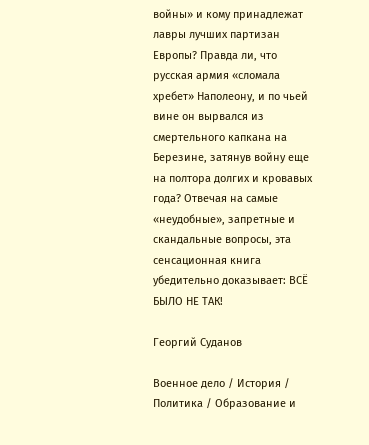войны» и кому принадлежат лавры лучших партизан Европы? Правда ли, что русская армия «сломала хребет» Наполеону, и по чьей вине он вырвался из смертельного капкана на Березине, затянув войну еще на полтора долгих и кровавых года? Отвечая на самые «неудобные», запретные и скандальные вопросы, эта сенсационная книга убедительно доказывает: ВСЁ БЫЛО НЕ ТАК!

Георгий Суданов

Военное дело / История / Политика / Образование и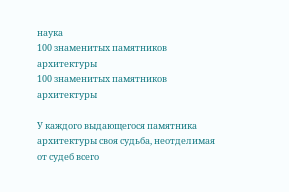наука
100 знаменитых памятников архитектуры
100 знаменитых памятников архитектуры

У каждого выдающегося памятника архитектуры своя судьба, неотделимая от судеб всего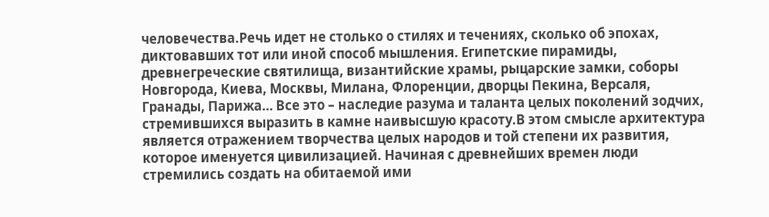человечества.Речь идет не столько о стилях и течениях, сколько об эпохах, диктовавших тот или иной способ мышления. Египетские пирамиды, древнегреческие святилища, византийские храмы, рыцарские замки, соборы Новгорода, Киева, Москвы, Милана, Флоренции, дворцы Пекина, Версаля, Гранады, Парижа… Все это – наследие разума и таланта целых поколений зодчих, стремившихся выразить в камне наивысшую красоту.В этом смысле архитектура является отражением творчества целых народов и той степени их развития, которое именуется цивилизацией. Начиная с древнейших времен люди стремились создать на обитаемой ими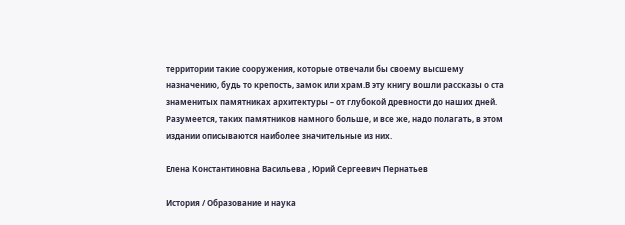территории такие сооружения, которые отвечали бы своему высшему назначению, будь то крепость, замок или храм.В эту книгу вошли рассказы о ста знаменитых памятниках архитектуры – от глубокой древности до наших дней. Разумеется, таких памятников намного больше, и все же, надо полагать, в этом издании описываются наиболее значительные из них.

Елена Константиновна Васильева , Юрий Сергеевич Пернатьев

История / Образование и наука